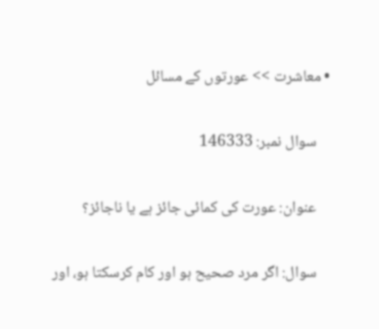• معاشرت >> عورتوں کے مسائل

    سوال نمبر: 146333

    عنوان: عورت کی کمائی جائز ہے یا ناجائز؟

    سوال: اگر مرد صحیح ہو اور کام کرسکتا ہو، اور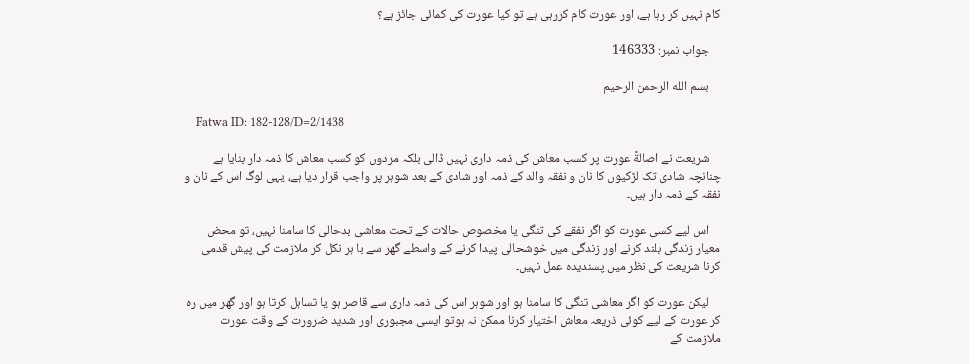کام نہیں کر رہا ہے، اور عورت کام کررہی ہے تو کیا عورت کی کمائی جائز ہے؟

    جواب نمبر: 146333

    بسم الله الرحمن الرحيم

    Fatwa ID: 182-128/D=2/1438

    شریعت نے اصالةً عورت پر کسب معاش کی ذمہ داری نہیں ڈالی بلکہ مردوں کو کسب معاش کا ذمہ دار بنایا ہے چنانچہ شادی تک لڑکیوں کا نان و نفقہ والد کے ذمہ اور شادی کے بعد شوہر پر واجب قرار دیا ہے، یہی لوگ اس کے نان و نفقہ کے ذمہ دار ہیں۔

    اس لیے کسی عورت کو اگر نفقے کی تنگی یا مخصوص حالات کے تحت معاشی بدحالی کا سامنا نہیں، تو محض معیار زندگی بلند کرنے اور زندگی میں خوشحالی پیدا کرنے کے واسطے گھر سے با ہر نکل کر ملازمت کی پیش قدمی کرنا شریعت کی نظر میں پسندیدہ عمل نہیں۔

    لیکن عورت کو اگر معاشی تنگی کا سامنا ہو اور شوہر اس کی ذمہ داری سے قاصر ہو یا تساہل کرتا ہو اور گھر میں رہ کر عورت کے لیے کوئی ذریعہ معاش اختیار کرنا ممکن نہ ہوتو ایسی مجبوری اور شدید ضرورت کے وقت عورت ملازمت کے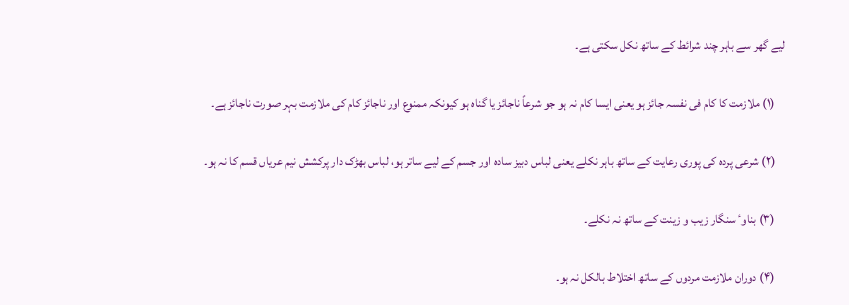لیے گھر سے باہر چند شرائط کے ساتھ نکل سکتی ہے۔

    (۱) ملازمت کا کام فی نفسہ جائز ہو یعنی ایسا کام نہ ہو جو شرعاً ناجائز یا گناہ ہو کیونکہ ممنوع اور ناجائز کام کی ملازمت بہر صورت ناجائز ہے۔

    (۲) شرعی پردہ کی پوری رعایت کے ساتھ باہر نکلے یعنی لباس دبیز سادہ اور جسم کے لیے ساتر ہو، لباس بھڑک دار پرکشش نیم عریاں قسم کا نہ ہو۔

    (۳) بناوٴ سنگار زیب و زینت کے ساتھ نہ نکلے۔

    (۴) دوران ملازمت مردوں کے ساتھ اختلاط بالکل نہ ہو۔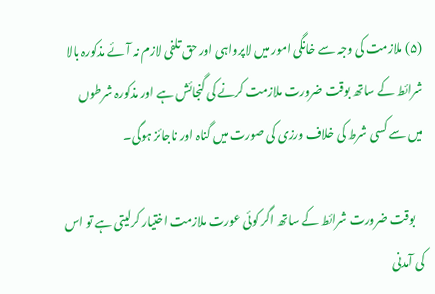(۵) ملازمت کی وجہ سے خانگی امور میں لاپرواہی اور حق تلفی لازم نہ آئے مذکورہ بالا شرائط کے ساتھ بوقت ضرورت ملازمت کرنے کی گنجائش ہے اور مذکورہ شرطوں میں سے کسی شرط کی خلاف ورزی کی صورت میں گناہ اور ناجائز ہوگی۔

    بوقت ضرورت شرائط کے ساتھ اگر کوئی عورت ملازمت اختیار کرلیتی ہے تو اس کی آمدنی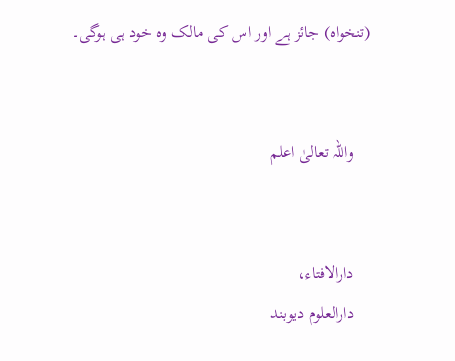(تنخواہ) جائز ہے اور اس کی مالک وہ خود ہی ہوگی۔


    واللہ تعالیٰ اعلم


    دارالافتاء،
    دارالعلوم دیوبند